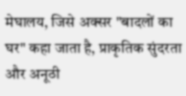मेघालय, जिसे अक्सर "बादलों का घर" कहा जाता है, प्राकृतिक सुंदरता और अनूठी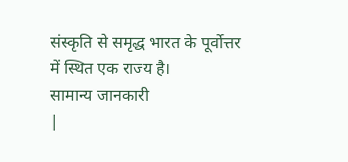संस्कृति से समृद्ध भारत के पूर्वोत्तर में स्थित एक राज्य है।
सामान्य जानकारी
|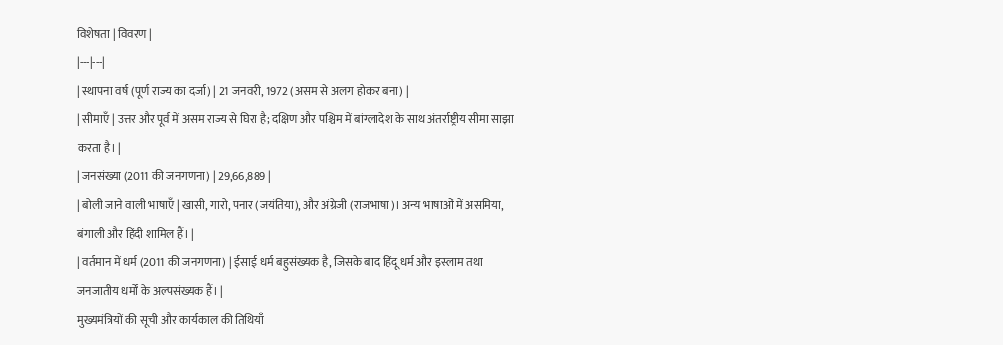विशेषता | विवरण |
|---|---|
| स्थापना वर्ष (पूर्ण राज्य का दर्जा) | 21 जनवरी, 1972 (असम से अलग होकर बना) |
| सीमाएँ | उत्तर और पूर्व में असम राज्य से घिरा है; दक्षिण और पश्चिम में बांग्लादेश के साथ अंतर्राष्ट्रीय सीमा साझा करता है। |
| जनसंख्या (2011 की जनगणना) | 29,66,889 |
| बोली जाने वाली भाषाएँ | खासी, गारो, पनार (जयंतिया), और अंग्रेजी (राजभाषा)। अन्य भाषाओं में असमिया, बंगाली और हिंदी शामिल हैं। |
| वर्तमान में धर्म (2011 की जनगणना) | ईसाई धर्म बहुसंख्यक है, जिसके बाद हिंदू धर्म और इस्लाम तथा जनजातीय धर्मों के अल्पसंख्यक हैं। |
मुख्यमंत्रियों की सूची और कार्यकाल की तिथियाँ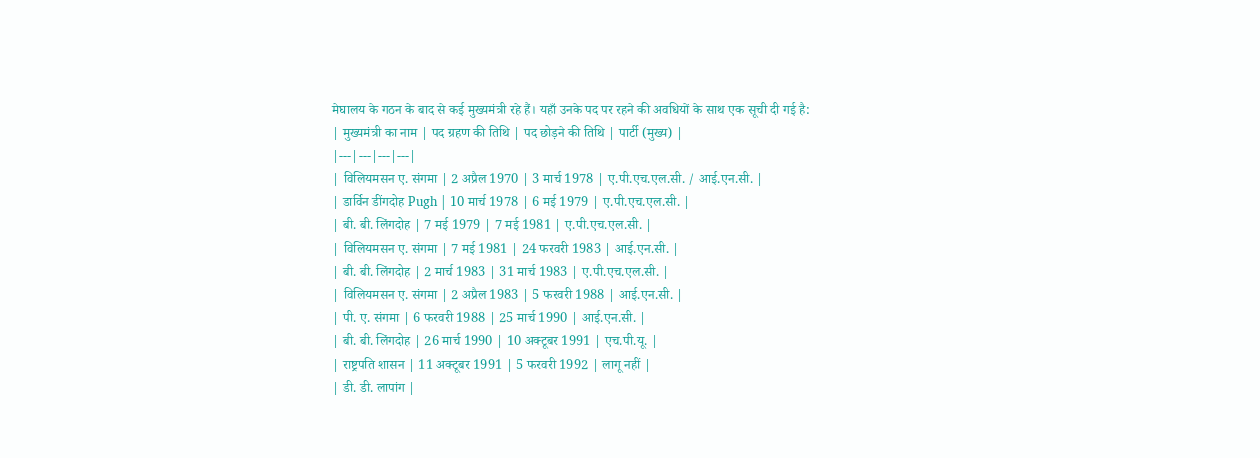मेघालय के गठन के बाद से कई मुख्यमंत्री रहे हैं। यहाँ उनके पद पर रहने की अवधियों के साथ एक सूची दी गई है:
| मुख्यमंत्री का नाम | पद ग्रहण की तिथि | पद छोड़ने की तिथि | पार्टी (मुख्य) |
|---|---|---|---|
| विलियमसन ए. संगमा | 2 अप्रैल 1970 | 3 मार्च 1978 | ए.पी.एच.एल.सी. / आई.एन.सी. |
| डार्विन डींगदोह Pugh | 10 मार्च 1978 | 6 मई 1979 | ए.पी.एच.एल.सी. |
| बी. बी. लिंगदोह | 7 मई 1979 | 7 मई 1981 | ए.पी.एच.एल.सी. |
| विलियमसन ए. संगमा | 7 मई 1981 | 24 फरवरी 1983 | आई.एन.सी. |
| बी. बी. लिंगदोह | 2 मार्च 1983 | 31 मार्च 1983 | ए.पी.एच.एल.सी. |
| विलियमसन ए. संगमा | 2 अप्रैल 1983 | 5 फरवरी 1988 | आई.एन.सी. |
| पी. ए. संगमा | 6 फरवरी 1988 | 25 मार्च 1990 | आई.एन.सी. |
| बी. बी. लिंगदोह | 26 मार्च 1990 | 10 अक्टूबर 1991 | एच.पी.यू. |
| राष्ट्रपति शासन | 11 अक्टूबर 1991 | 5 फरवरी 1992 | लागू नहीं |
| डी. डी. लापांग |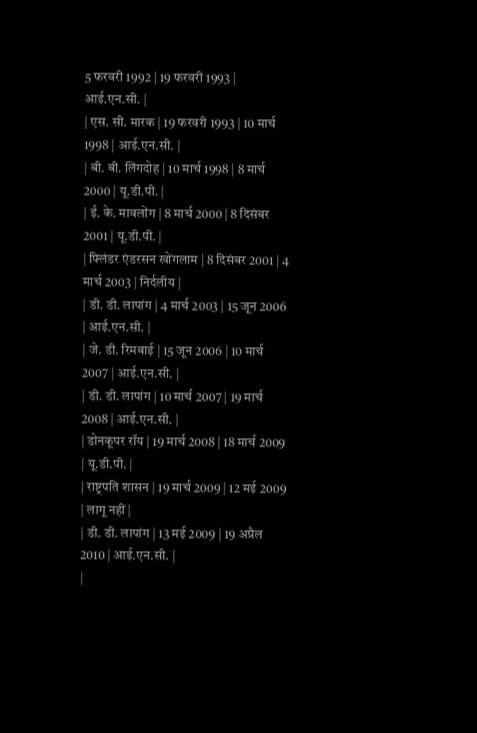5 फरवरी 1992 | 19 फरवरी 1993 | आई.एन.सी. |
| एस. सी. मारक | 19 फरवरी 1993 | 10 मार्च 1998 | आई.एन.सी. |
| बी. बी. लिंगदोह | 10 मार्च 1998 | 8 मार्च 2000 | यू.डी.पी. |
| ई. के. मावलोंग | 8 मार्च 2000 | 8 दिसंबर 2001 | यू.डी.पी. |
| फ्लिंडर एंडरसन खोंगलाम | 8 दिसंबर 2001 | 4 मार्च 2003 | निर्दलीय |
| डी. डी. लापांग | 4 मार्च 2003 | 15 जून 2006 | आई.एन.सी. |
| जे. डी. रिमबाई | 15 जून 2006 | 10 मार्च 2007 | आई.एन.सी. |
| डी. डी. लापांग | 10 मार्च 2007 | 19 मार्च 2008 | आई.एन.सी. |
| डोनकूपर रॉय | 19 मार्च 2008 | 18 मार्च 2009 | यू.डी.पी. |
| राष्ट्रपति शासन | 19 मार्च 2009 | 12 मई 2009 | लागू नहीं |
| डी. डी. लापांग | 13 मई 2009 | 19 अप्रैल 2010 | आई.एन.सी. |
|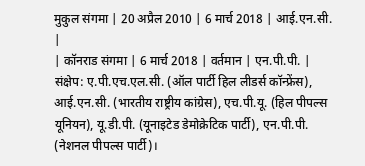मुकुल संगमा | 20 अप्रैल 2010 | 6 मार्च 2018 | आई.एन.सी. |
| कॉनराड संगमा | 6 मार्च 2018 | वर्तमान | एन.पी.पी. |
संक्षेप: ए.पी.एच.एल.सी. (ऑल पार्टी हिल लीडर्स कॉन्फ्रेंस), आई.एन.सी. (भारतीय राष्ट्रीय कांग्रेस), एच.पी.यू. (हिल पीपल्स यूनियन), यू.डी.पी. (यूनाइटेड डेमोक्रेटिक पार्टी), एन.पी.पी. (नेशनल पीपल्स पार्टी)।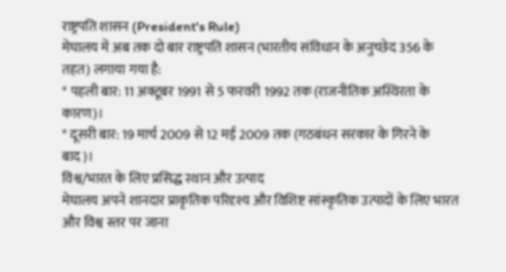राष्ट्रपति शासन (President's Rule)
मेघालय में अब तक दो बार राष्ट्रपति शासन (भारतीय संविधान के अनुच्छेद 356 के तहत) लगाया गया है:
* पहली बार: 11 अक्टूबर 1991 से 5 फरवरी 1992 तक (राजनीतिक अस्थिरता के कारण)।
* दूसरी बार: 19 मार्च 2009 से 12 मई 2009 तक (गठबंधन सरकार के गिरने के बाद)।
विश्व/भारत के लिए प्रसिद्ध स्थान और उत्पाद
मेघालय अपने शानदार प्राकृतिक परिदृश्य और विशिष्ट सांस्कृतिक उत्पादों के लिए भारत और विश्व स्तर पर जाना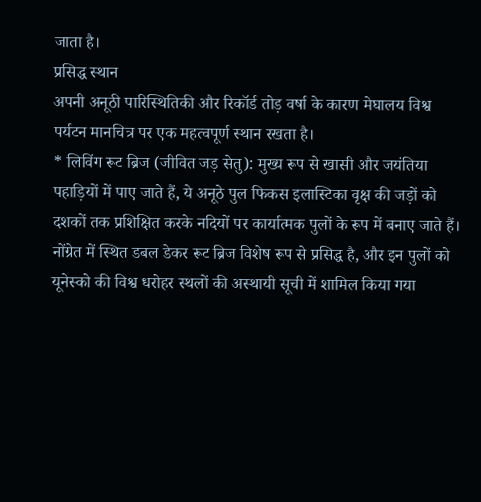जाता है।
प्रसिद्ध स्थान
अपनी अनूठी पारिस्थितिकी और रिकॉर्ड तोड़ वर्षा के कारण मेघालय विश्व पर्यटन मानचित्र पर एक महत्वपूर्ण स्थान रखता है।
* लिविंग रूट ब्रिज (जीवित जड़ सेतु): मुख्य रूप से खासी और जयंतिया पहाड़ियों में पाए जाते हैं, ये अनूठे पुल फिकस इलास्टिका वृक्ष की जड़ों को दशकों तक प्रशिक्षित करके नदियों पर कार्यात्मक पुलों के रूप में बनाए जाते हैं। नोंग्रेत में स्थित डबल डेकर रूट ब्रिज विशेष रूप से प्रसिद्ध है, और इन पुलों को यूनेस्को की विश्व धरोहर स्थलों की अस्थायी सूची में शामिल किया गया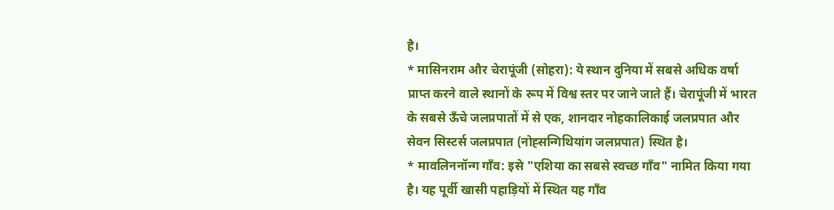है।
* मासिनराम और चेरापूंजी (सोहरा): ये स्थान दुनिया में सबसे अधिक वर्षा प्राप्त करने वाले स्थानों के रूप में विश्व स्तर पर जाने जाते हैं। चेरापूंजी में भारत के सबसे ऊँचे जलप्रपातों में से एक, शानदार नोहकालिकाई जलप्रपात और सेवन सिस्टर्स जलप्रपात (नोह्सन्गिथियांग जलप्रपात) स्थित है।
* मावलिननॉन्ग गाँव: इसे "एशिया का सबसे स्वच्छ गाँव" नामित किया गया है। यह पूर्वी खासी पहाड़ियों में स्थित यह गाँव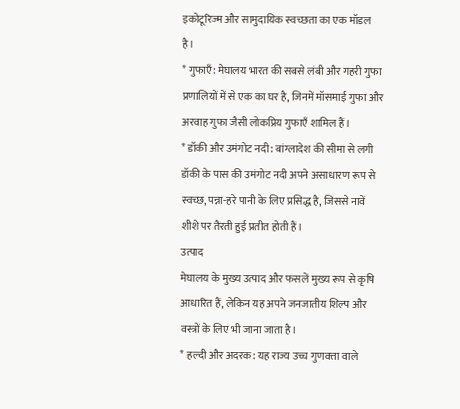इकोटूरिज्म और सामुदायिक स्वच्छता का एक मॉडल है।
* गुफाएँ: मेघालय भारत की सबसे लंबी और गहरी गुफा प्रणालियों में से एक का घर है, जिनमें मॉसमाई गुफा और अरवाह गुफा जैसी लोकप्रिय गुफाएँ शामिल हैं।
* डॉकी और उमंगोट नदी: बांग्लादेश की सीमा से लगी डॉकी के पास की उमंगोट नदी अपने असाधारण रूप से स्वच्छ, पन्ना-हरे पानी के लिए प्रसिद्ध है, जिससे नावें शीशे पर तैरती हुई प्रतीत होती हैं।
उत्पाद
मेघालय के मुख्य उत्पाद और फसलें मुख्य रूप से कृषि आधारित हैं, लेकिन यह अपने जनजातीय शिल्प और वस्त्रों के लिए भी जाना जाता है।
* हल्दी और अदरक: यह राज्य उच्च गुणवत्ता वाले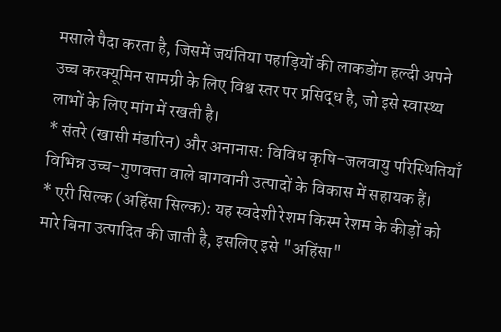मसाले पैदा करता है, जिसमें जयंतिया पहाड़ियों की लाकडोंग हल्दी अपने उच्च करक्यूमिन सामग्री के लिए विश्व स्तर पर प्रसिद्ध है, जो इसे स्वास्थ्य लाभों के लिए मांग में रखती है।
* संतरे (खासी मंडारिन) और अनानास: विविध कृषि-जलवायु परिस्थितियाँ विभिन्न उच्च-गुणवत्ता वाले बागवानी उत्पादों के विकास में सहायक हैं।
* एरी सिल्क (अहिंसा सिल्क): यह स्वदेशी रेशम किस्म रेशम के कीड़ों को मारे बिना उत्पादित की जाती है, इसलिए इसे "अहिंसा"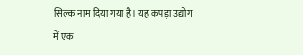सिल्क नाम दिया गया है। यह कपड़ा उद्योग में एक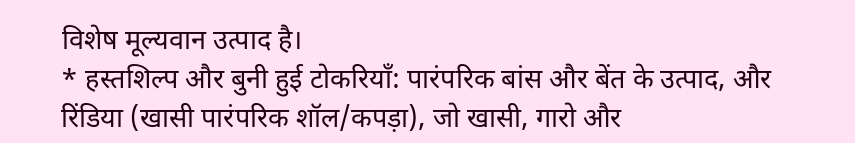विशेष मूल्यवान उत्पाद है।
* हस्तशिल्प और बुनी हुई टोकरियाँ: पारंपरिक बांस और बेंत के उत्पाद, और रिंडिया (खासी पारंपरिक शॉल/कपड़ा), जो खासी, गारो और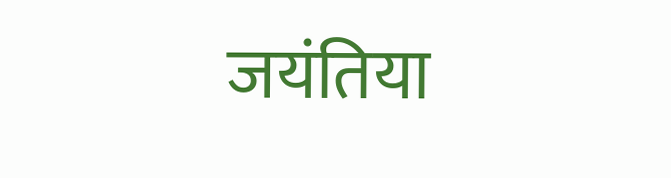जयंतिया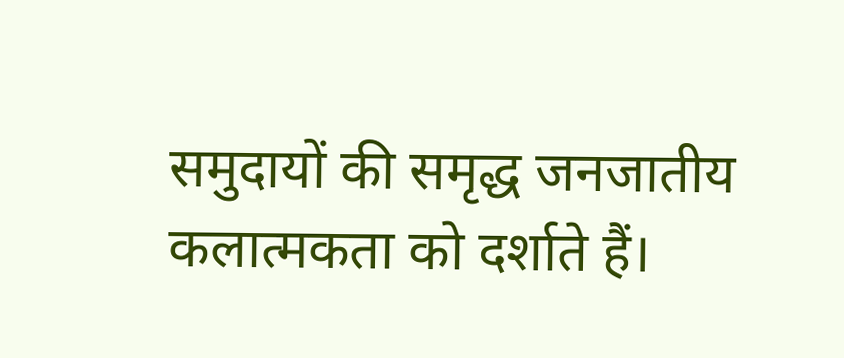समुदायों की समृद्ध जनजातीय कलात्मकता को दर्शाते हैं।